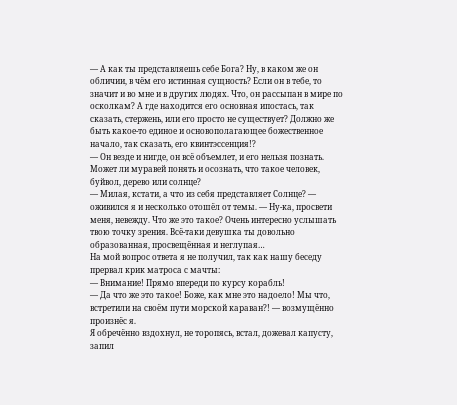— А как ты представляешь себе Бога? Ну, в каком же он обличии, в чём его истинная сущность? Если он в тебе, то значит и во мне и в других людях. Что, он рассыпан в мире по осколкам? А где находится его основная ипостась, так сказать, стержень, или его просто не существует? Должно же быть какое-то единое и основополагающее божественное начало, так сказать, его квинтэссенция!?
— Он везде и нигде, он всё объемлет, и его нельзя познать. Может ли муравей понять и осознать, что такое человек, буйвол, дерево или солнце?
— Милая, кстати, а что из себя представляет Солнце? — оживился я и несколько отошёл от темы. — Ну-ка, просвети меня, невежду. Что же это такое? Очень интересно услышать твою точку зрения. Всё-таки девушка ты довольно образованная, просвещённая и неглупая…
На мой вопрос ответа я не получил, так как нашу беседу прервал крик матроса с мачты:
— Внимание! Прямо впереди по курсу корабль!
— Да что же это такое! Боже, как мне это надоело! Мы что, встретили на своём пути морской караван?! — возмущённо произнёс я.
Я обречённо вздохнул, не торопясь, встал, дожевал капусту, запил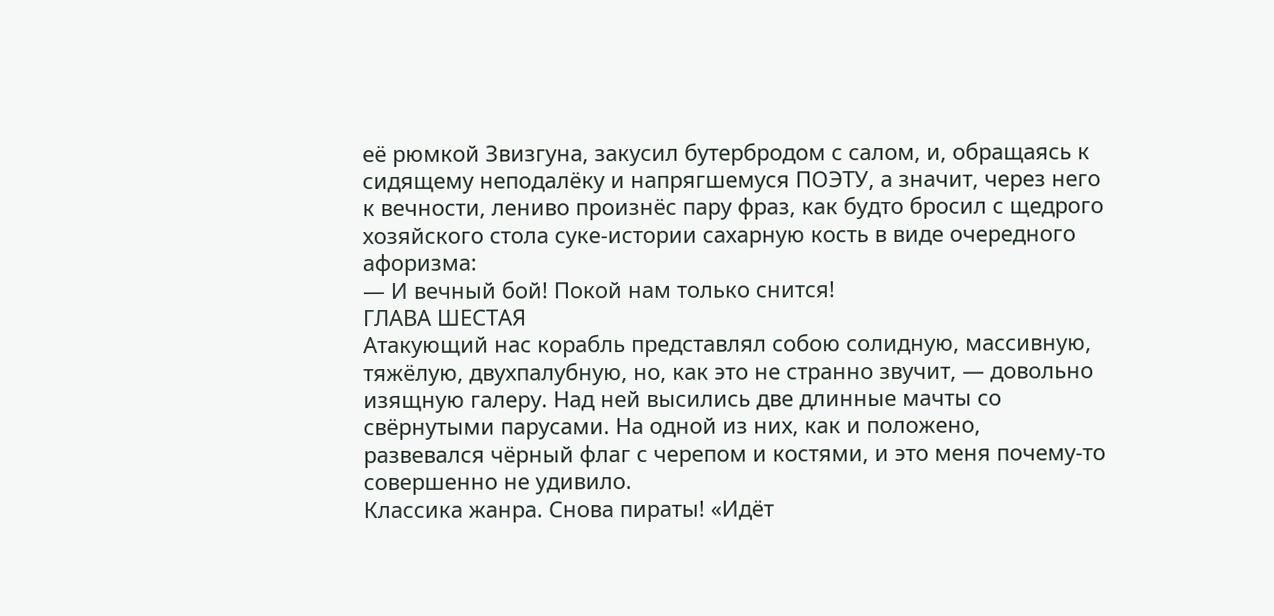её рюмкой Звизгуна, закусил бутербродом с салом, и, обращаясь к сидящему неподалёку и напрягшемуся ПОЭТУ, а значит, через него к вечности, лениво произнёс пару фраз, как будто бросил с щедрого хозяйского стола суке-истории сахарную кость в виде очередного афоризма:
— И вечный бой! Покой нам только снится!
ГЛАВА ШЕСТАЯ
Атакующий нас корабль представлял собою солидную, массивную, тяжёлую, двухпалубную, но, как это не странно звучит, — довольно изящную галеру. Над ней высились две длинные мачты со свёрнутыми парусами. На одной из них, как и положено, развевался чёрный флаг с черепом и костями, и это меня почему-то совершенно не удивило.
Классика жанра. Снова пираты! «Идёт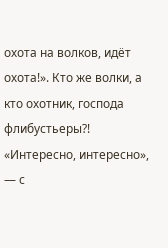охота на волков, идёт охота!». Кто же волки, а кто охотник, господа флибустьеры?! «Интересно, интересно», — с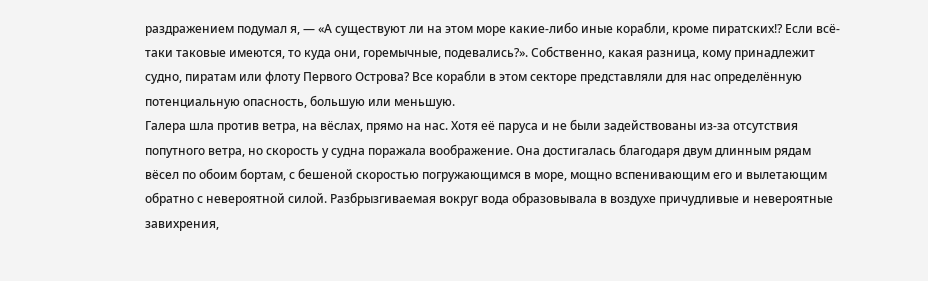раздражением подумал я, — «А существуют ли на этом море какие-либо иные корабли, кроме пиратских!? Если всё-таки таковые имеются, то куда они, горемычные, подевались?». Собственно, какая разница, кому принадлежит судно, пиратам или флоту Первого Острова? Все корабли в этом секторе представляли для нас определённую потенциальную опасность, большую или меньшую.
Галера шла против ветра, на вёслах, прямо на нас. Хотя её паруса и не были задействованы из-за отсутствия попутного ветра, но скорость у судна поражала воображение. Она достигалась благодаря двум длинным рядам вёсел по обоим бортам, с бешеной скоростью погружающимся в море, мощно вспенивающим его и вылетающим обратно с невероятной силой. Разбрызгиваемая вокруг вода образовывала в воздухе причудливые и невероятные завихрения,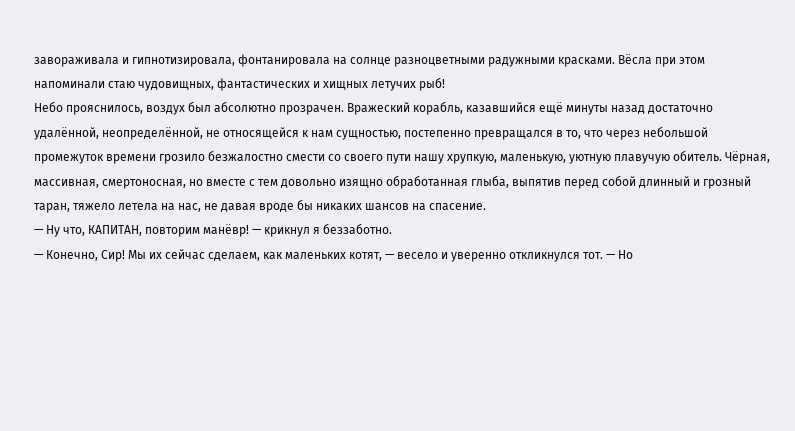завораживала и гипнотизировала, фонтанировала на солнце разноцветными радужными красками. Вёсла при этом напоминали стаю чудовищных, фантастических и хищных летучих рыб!
Небо прояснилось, воздух был абсолютно прозрачен. Вражеский корабль, казавшийся ещё минуты назад достаточно удалённой, неопределённой, не относящейся к нам сущностью, постепенно превращался в то, что через небольшой промежуток времени грозило безжалостно смести со своего пути нашу хрупкую, маленькую, уютную плавучую обитель. Чёрная, массивная, смертоносная, но вместе с тем довольно изящно обработанная глыба, выпятив перед собой длинный и грозный таран, тяжело летела на нас, не давая вроде бы никаких шансов на спасение.
— Ну что, КАПИТАН, повторим манёвр! — крикнул я беззаботно.
— Конечно, Сир! Мы их сейчас сделаем, как маленьких котят, — весело и уверенно откликнулся тот. — Но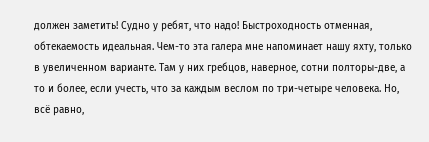должен заметить! Судно у ребят, что надо! Быстроходность отменная, обтекаемость идеальная. Чем-то эта галера мне напоминает нашу яхту, только в увеличенном варианте. Там у них гребцов, наверное, сотни полторы-две, а то и более, если учесть, что за каждым веслом по три-четыре человека. Но, всё равно,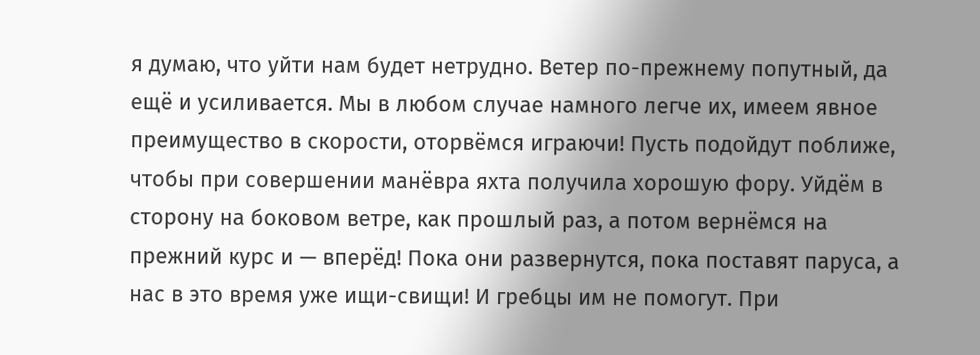я думаю, что уйти нам будет нетрудно. Ветер по-прежнему попутный, да ещё и усиливается. Мы в любом случае намного легче их, имеем явное преимущество в скорости, оторвёмся играючи! Пусть подойдут поближе, чтобы при совершении манёвра яхта получила хорошую фору. Уйдём в сторону на боковом ветре, как прошлый раз, а потом вернёмся на прежний курс и — вперёд! Пока они развернутся, пока поставят паруса, а нас в это время уже ищи-свищи! И гребцы им не помогут. При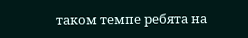таком темпе ребята на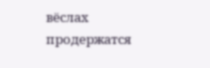вёслах продержатся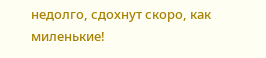недолго, сдохнут скоро, как миленькие!